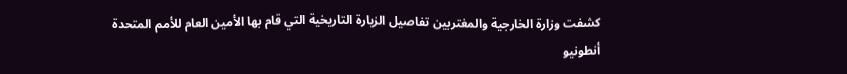كشفت وزارة الخارجية والمغتربين تفاصيل الزيارة التاريخية التي قام بها الأمين العام للأمم المتحدة أنطونيو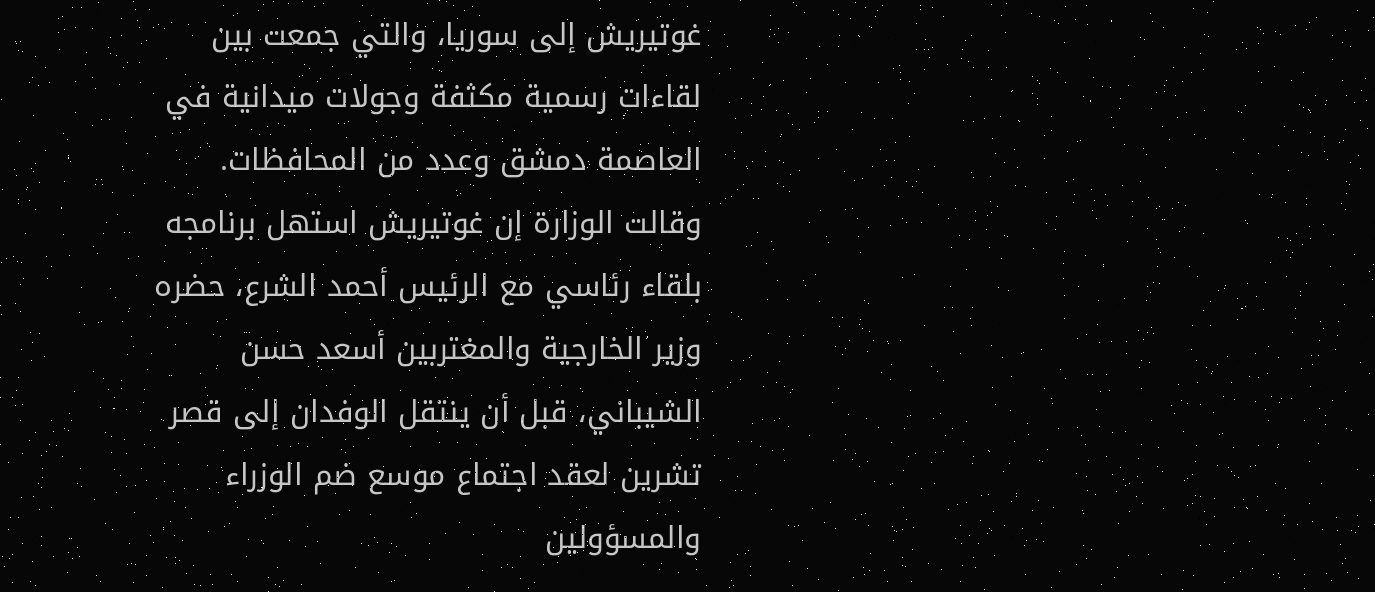غوتيريش إلى سوريا، والتي جمعت بين لقاءات رسمية مكثفة وجولات ميدانية في العاصمة دمشق وعدد من المحافظات.
وقالت الوزارة إن غوتيريش استهل برنامجه بلقاء رئاسي مع الرئيس أحمد الشرع، حضره وزير الخارجية والمغتربين أسعد حسن الشيباني، قبل أن ينتقل الوفدان إلى قصر تشرين لعقد اجتماع موسع ضم الوزراء والمسؤولين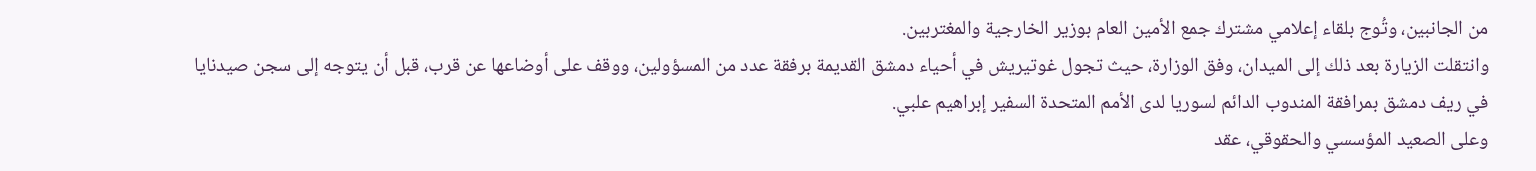من الجانبين، وتُوج بلقاء إعلامي مشترك جمع الأمين العام بوزير الخارجية والمغتربين.
وانتقلت الزيارة بعد ذلك إلى الميدان، وفق الوزارة، حيث تجول غوتيريش في أحياء دمشق القديمة برفقة عدد من المسؤولين، ووقف على أوضاعها عن قرب، قبل أن يتوجه إلى سجن صيدنايا في ريف دمشق بمرافقة المندوب الدائم لسوريا لدى الأمم المتحدة السفير إبراهيم علبي.
وعلى الصعيد المؤسسي والحقوقي، عقد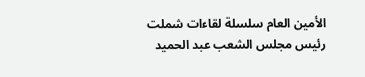الأمين العام سلسلة لقاءات شملت رئيس مجلس الشعب عبد الحميد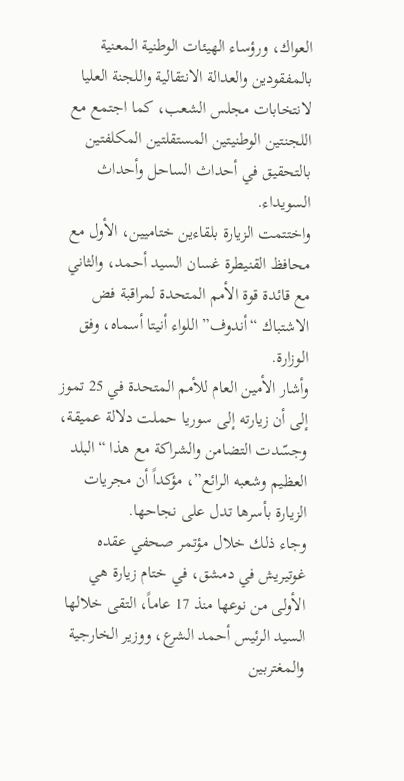العواك، ورؤساء الهيئات الوطنية المعنية بالمفقودين والعدالة الانتقالية واللجنة العليا لانتخابات مجلس الشعب، كما اجتمع مع اللجنتين الوطنيتين المستقلتين المكلفتين بالتحقيق في أحداث الساحل وأحداث السويداء.
واختتمت الزيارة بلقاءين ختاميين، الأول مع محافظ القنيطرة غسان السيد أحمد، والثاني مع قائدة قوة الأمم المتحدة لمراقبة فض الاشتباك “أندوف” اللواء أنيتا أسماه، وفق الوزارة.
وأشار الأمين العام للأمم المتحدة في 25 تموز إلى أن زيارته إلى سوريا حملت دلالة عميقة، وجسّدت التضامن والشراكة مع هذا “البلد العظيم وشعبه الرائع”، مؤكداً أن مجريات الزيارة بأسرها تدل على نجاحها.
وجاء ذلك خلال مؤتمر صحفي عقده غوتيريش في دمشق، في ختام زيارة هي الأولى من نوعها منذ 17 عاماً، التقى خلالها السيد الرئيس أحمد الشرع، ووزير الخارجية والمغتربين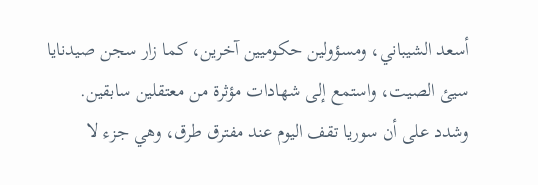أسعد الشيباني، ومسؤولين حكوميين آخرين، كما زار سجن صيدنايا سيئ الصيت، واستمع إلى شهادات مؤثرة من معتقلين سابقين.
وشدد على أن سوريا تقف اليوم عند مفترق طرق، وهي جزء لا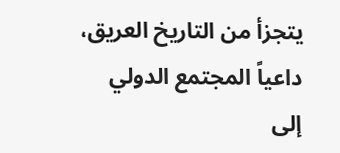يتجزأ من التاريخ العريق، داعياً المجتمع الدولي إلى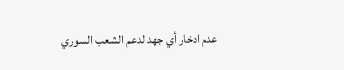عدم ادخار أي جهد لدعم الشعب السوري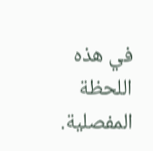في هذه اللحظة المفصلية.